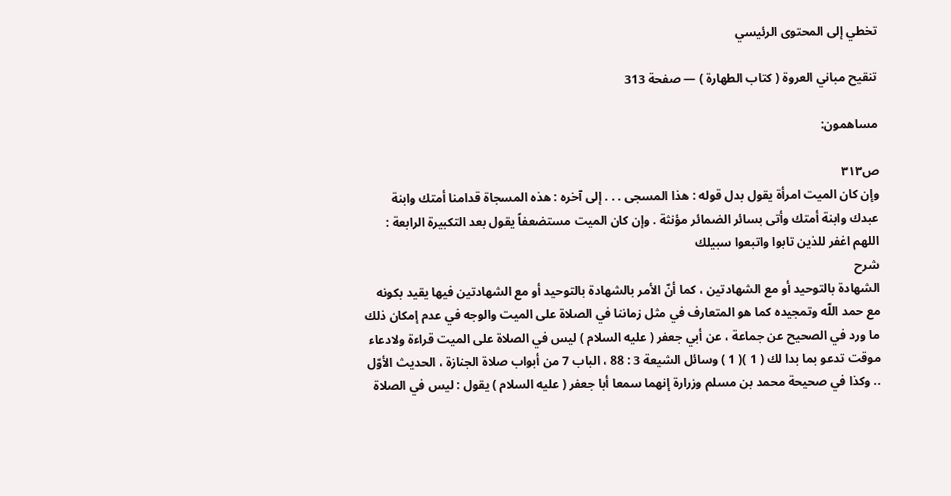تخطي إلى المحتوى الرئيسي

تنقيح مباني العروة ( كتاب الطهارة ) — صفحة 313

مساهمون:

ص٣١٣
وإن كان الميت امرأة يقول بدل قوله : هذا المسجى . . . إلى آخره : هذه المسجاة قدامنا أمتك وابنة عبدك وابنة أمتك وأتى بسائر الضمائر مؤنثة . وإن كان الميت مستضعفاً يقول بعد التكبيرة الرابعة : اللهم اغفر للذين تابوا واتبعوا سبيلك
شرح
الشهادة بالتوحيد أو مع الشهادتين ، كما أنّ الأمر بالشهادة بالتوحيد أو مع الشهادتين فيها يقيد بكونه مع حمد اللّه وتمجيده كما هو المتعارف في مثل زماننا في الصلاة على الميت والوجه في عدم إمكان ذلك ما ورد في الصحيح عن جماعة ، عن أبي جعفر ( عليه السلام ) ليس في الصلاة على الميت قراءة ولادعاء موقت تدعو بما بدا لك ( 1 )( 1 ) وسائل الشيعة 3 : 88 ، الباب 7 من أبواب صلاة الجنازة ، الحديث الأوّل .. وكذا في صحيحة محمد بن مسلم وزرارة إنهما سمعا أبا جعفر ( عليه السلام ) يقول : ليس في الصلاة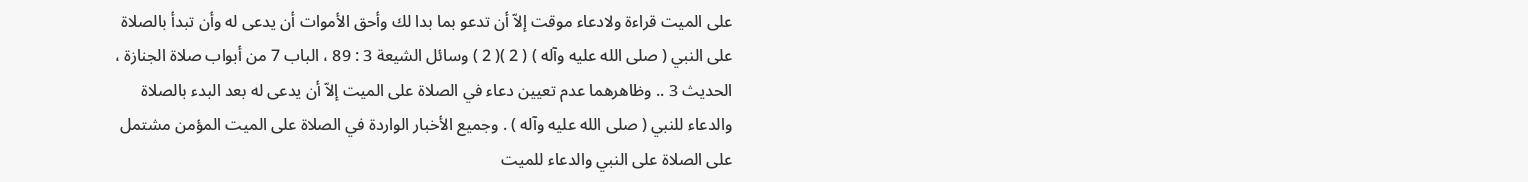على الميت قراءة ولادعاء موقت إلاّ أن تدعو بما بدا لك وأحق الأموات أن يدعى له وأن تبدأ بالصلاة على النبي ( صلى الله عليه وآله ) ( 2 )( 2 ) وسائل الشيعة 3 : 89 ، الباب 7 من أبواب صلاة الجنازة ، الحديث 3 .. وظاهرهما عدم تعيين دعاء في الصلاة على الميت إلاّ أن يدعى له بعد البدء بالصلاة والدعاء للنبي ( صلى الله عليه وآله ) . وجميع الأخبار الواردة في الصلاة على الميت المؤمن مشتمل على الصلاة على النبي والدعاء للميت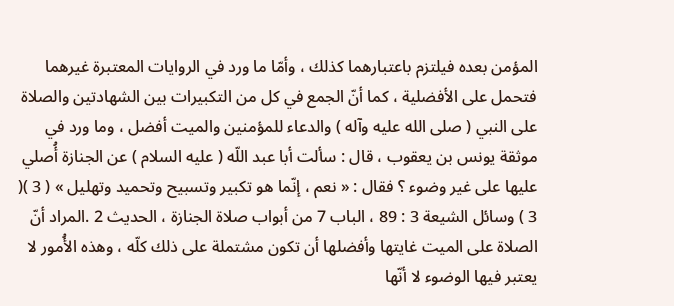المؤمن بعده فيلتزم باعتبارهما كذلك ، وأمّا ما ورد في الروايات المعتبرة غيرهما فتحمل على الأفضلية ، كما أنّ الجمع في كل من التكبيرات بين الشهادتين والصلاة على النبي ( صلى الله عليه وآله ) والدعاء للمؤمنين والميت أفضل ، وما ورد في موثقة يونس بن يعقوب ، قال : سألت أبا عبد اللّه ( عليه السلام ) عن الجنازة أُصلي عليها على غير وضوء ؟ فقال : « نعم ، إنّما هو تكبير وتسبيح وتحميد وتهليل » ( 3 )( 3 ) وسائل الشيعة 3 : 89 ، الباب 7 من أبواب صلاة الجنازة ، الحديث 2 .المراد أنّ الصلاة على الميت غايتها وأفضلها أن تكون مشتملة على ذلك كلّه ، وهذه الأُمور لا يعتبر فيها الوضوء لا أنّها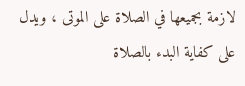لازمة بجميعها في الصلاة على الموتى ، ويدل على كفاية البدء بالصلاة